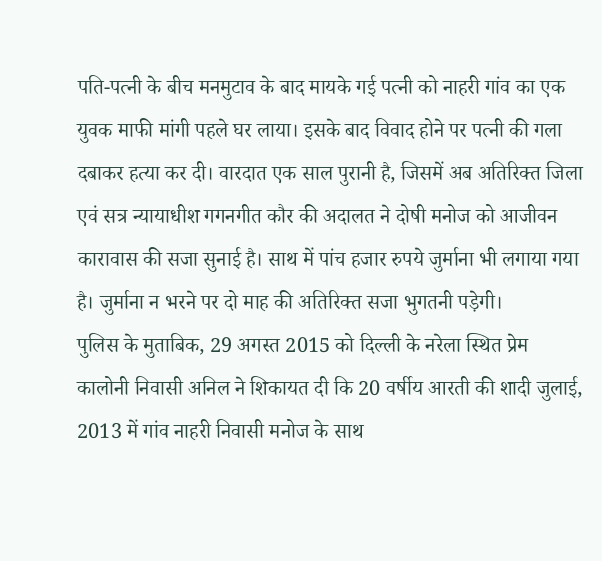पति-पत्नी के बीच मनमुटाव के बाद मायके गई पत्नी को नाहरी गांव का एक युवक माफी मांगी पहले घर लाया। इसके बाद विवाद होने पर पत्नी की गला दबाकर हत्या कर दी। वारदात एक साल पुरानी है, जिसमें अब अतिरिक्त जिला एवं सत्र न्यायाधीश गगनगीत कौर की अदालत ने दोषी मनोज को आजीवन कारावास की सजा सुनाई है। साथ में पांच हजार रुपये जुर्माना भी लगाया गया है। जुर्माना न भरने पर दो माह की अतिरिक्त सजा भुगतनी पड़ेगी।
पुलिस के मुताबिक, 29 अगस्त 2015 को दिल्ली के नरेला स्थित प्रेम कालोनी निवासी अनिल ने शिकायत दी कि 20 वर्षीय आरती की शादी जुलाई, 2013 में गांव नाहरी निवासी मनोज के साथ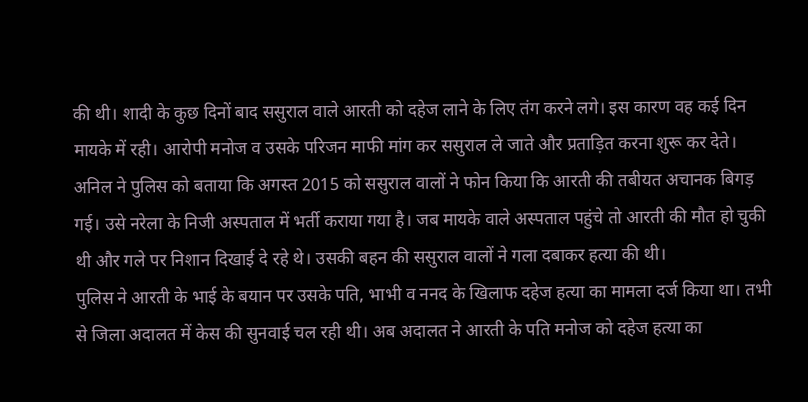की थी। शादी के कुछ दिनों बाद ससुराल वाले आरती को दहेज लाने के लिए तंग करने लगे। इस कारण वह कई दिन मायके में रही। आरोपी मनोज व उसके परिजन माफी मांग कर ससुराल ले जाते और प्रताड़ित करना शुरू कर देते। अनिल ने पुलिस को बताया कि अगस्त 2015 को ससुराल वालों ने फोन किया कि आरती की तबीयत अचानक बिगड़ गई। उसे नरेला के निजी अस्पताल में भर्ती कराया गया है। जब मायके वाले अस्पताल पहुंचे तो आरती की मौत हो चुकी थी और गले पर निशान दिखाई दे रहे थे। उसकी बहन की ससुराल वालों ने गला दबाकर हत्या की थी।
पुलिस ने आरती के भाई के बयान पर उसके पति, भाभी व ननद के खिलाफ दहेज हत्या का मामला दर्ज किया था। तभी से जिला अदालत में केस की सुनवाई चल रही थी। अब अदालत ने आरती के पति मनोज को दहेज हत्या का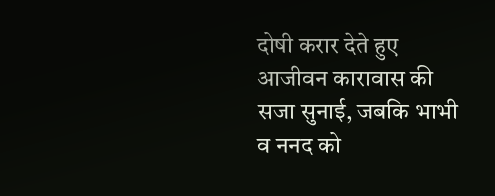दोषी करार देते हुए आजीवन कारावास की सजा सुनाई, जबकि भाभी व ननद को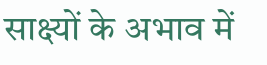साक्ष्यों के अभाव में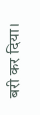बरी कर दिया।